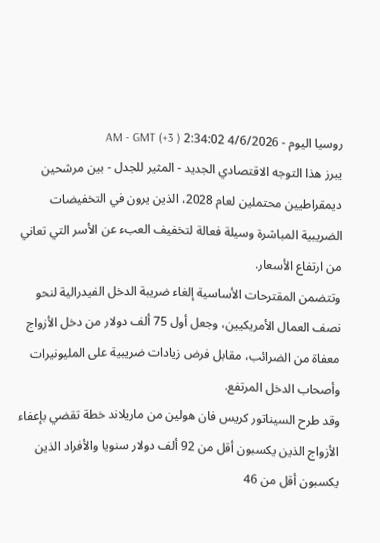روسيا اليوم - 4/6/2026 2:34:02 AM - GMT (+3 )
يبرز هذا التوجه الاقتصادي الجديد - المثير للجدل - بين مرشحين ديمقراطيين محتملين لعام 2028، الذين يرون في التخفيضات الضريبية المباشرة وسيلة فعالة لتخفيف العبء عن الأسر التي تعاني من ارتفاع الأسعار.
وتتضمن المقترحات الأساسية إلغاء ضريبة الدخل الفيدرالية لنحو نصف العمال الأمريكيين، وجعل أول 75 ألف دولار من دخل الأزواج معفاة من الضرائب، مقابل فرض زيادات ضريبية على المليونيرات وأصحاب الدخل المرتفع.
وقد طرح السيناتور كريس فان هولين من ماريلاند خطة تقضي بإعفاء الأزواج الذين يكسبون أقل من 92 ألف دولار سنويا والأفراد الذين يكسبون أقل من 46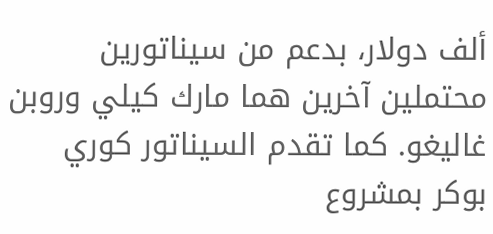ألف دولار، بدعم من سيناتورين محتملين آخرين هما مارك كيلي وروبن غاليغو. كما تقدم السيناتور كوري بوكر بمشروع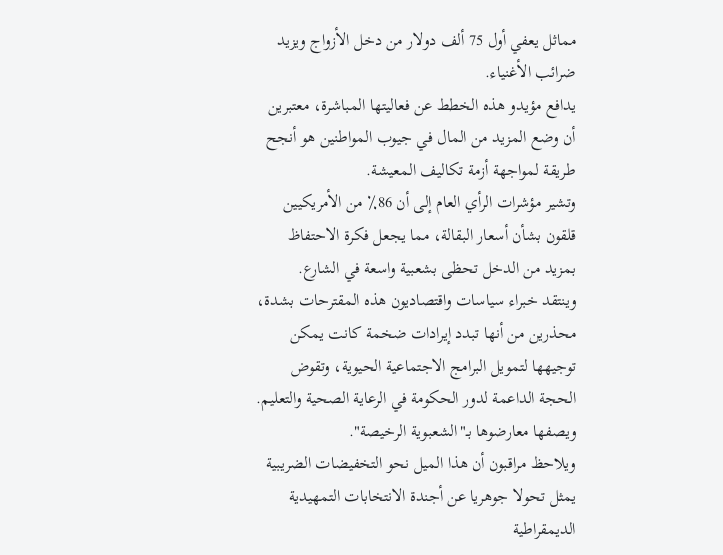مماثل يعفي أول 75 ألف دولار من دخل الأزواج ويزيد ضرائب الأغنياء.
يدافع مؤيدو هذه الخطط عن فعاليتها المباشرة، معتبرين أن وضع المزيد من المال في جيوب المواطنين هو أنجح طريقة لمواجهة أزمة تكاليف المعيشة.
وتشير مؤشرات الرأي العام إلى أن 86٪ من الأمريكيين قلقون بشأن أسعار البقالة، مما يجعل فكرة الاحتفاظ بمزيد من الدخل تحظى بشعبية واسعة في الشارع.
وينتقد خبراء سياسات واقتصاديون هذه المقترحات بشدة، محذرين من أنها تبدد إيرادات ضخمة كانت يمكن توجيهها لتمويل البرامج الاجتماعية الحيوية، وتقوض الحجة الداعمة لدور الحكومة في الرعاية الصحية والتعليم. ويصفها معارضوها بـ"الشعبوية الرخيصة".
ويلاحظ مراقبون أن هذا الميل نحو التخفيضات الضريبية يمثل تحولا جوهريا عن أجندة الانتخابات التمهيدية الديمقراطية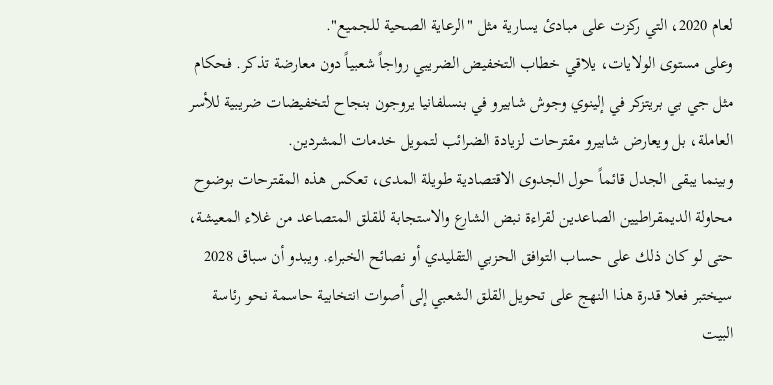لعام 2020، التي ركزت على مبادئ يسارية مثل "الرعاية الصحية للجميع".
وعلى مستوى الولايات، يلاقي خطاب التخفيض الضريبي رواجاً شعبياً دون معارضة تذكر. فحكام مثل جي بي بريتزكر في إلينوي وجوش شابيرو في بنسلفانيا يروجون بنجاح لتخفيضات ضريبية للأسر العاملة، بل ويعارض شابيرو مقترحات لزيادة الضرائب لتمويل خدمات المشردين.
وبينما يبقى الجدل قائماً حول الجدوى الاقتصادية طويلة المدى، تعكس هذه المقترحات بوضوح محاولة الديمقراطيين الصاعدين لقراءة نبض الشارع والاستجابة للقلق المتصاعد من غلاء المعيشة، حتى لو كان ذلك على حساب التوافق الحزبي التقليدي أو نصائح الخبراء. ويبدو أن سباق 2028 سيختبر فعلا قدرة هذا النهج على تحويل القلق الشعبي إلى أصوات انتخابية حاسمة نحو رئاسة البيت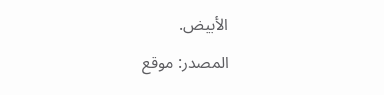الأبيض.
المصدر: موقع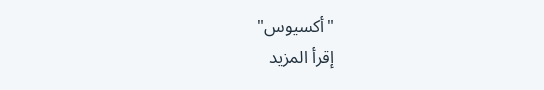"أكسيوس"
إقرأ المزيد